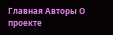Главная Авторы О проекте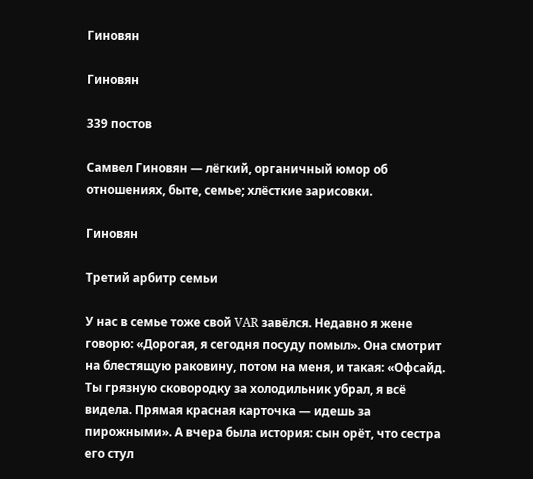Гиновян

Гиновян

339 постов

Самвел Гиновян — лёгкий, органичный юмор об отношениях, быте, семье; хлёсткие зарисовки.

Гиновян

Третий арбитр семьи

У нас в семье тоже свой VAR завёлся. Недавно я жене говорю: «Дорогая, я сегодня посуду помыл». Она смотрит на блестящую раковину, потом на меня, и такая: «Офсайд. Ты грязную сковородку за холодильник убрал, я всё видела. Прямая красная карточка — идешь за пирожными». А вчера была история: сын орёт, что сестра его стул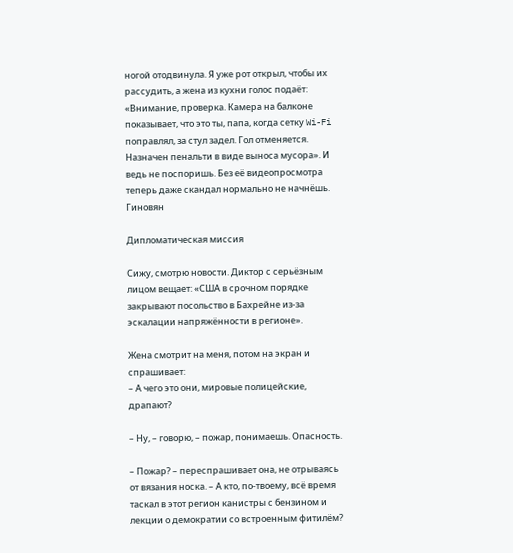ногой отодвинула. Я уже рот открыл, чтобы их рассудить, а жена из кухни голос подаёт: «Внимание, проверка. Камера на балконе показывает, что это ты, папа, когда сетку Wi-Fi поправлял, за стул задел. Гол отменяется. Назначен пенальти в виде выноса мусора». И ведь не поспоришь. Без её видеопросмотра теперь даже скандал нормально не начнёшь.
Гиновян

Дипломатическая миссия

Сижу, смотрю новости. Диктор с серьёзным лицом вещает: «США в срочном порядке закрывают посольство в Бахрейне из-за эскалации напряжённости в регионе».

Жена смотрит на меня, потом на экран и спрашивает:
– А чего это они, мировые полицейские, драпают?

– Ну, – говорю, – пожар, понимаешь. Опасность.

– Пожар? – переспрашивает она, не отрываясь от вязания носка. – А кто, по-твоему, всё время таскал в этот регион канистры с бензином и лекции о демократии со встроенным фитилём?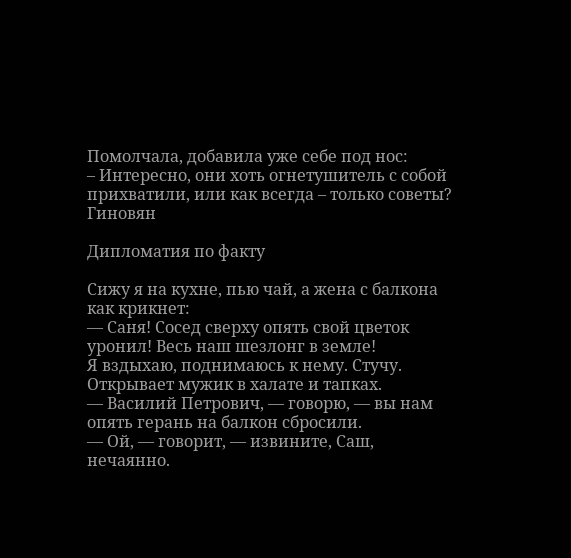Помолчала, добавила уже себе под нос:
– Интересно, они хоть огнетушитель с собой прихватили, или как всегда – только советы?
Гиновян

Дипломатия по факту

Сижу я на кухне, пью чай, а жена с балкона как крикнет:
— Саня! Сосед сверху опять свой цветок уронил! Весь наш шезлонг в земле!
Я вздыхаю, поднимаюсь к нему. Стучу. Открывает мужик в халате и тапках.
— Василий Петрович, — говорю, — вы нам опять герань на балкон сбросили.
— Ой, — говорит, — извините, Саш, нечаянно.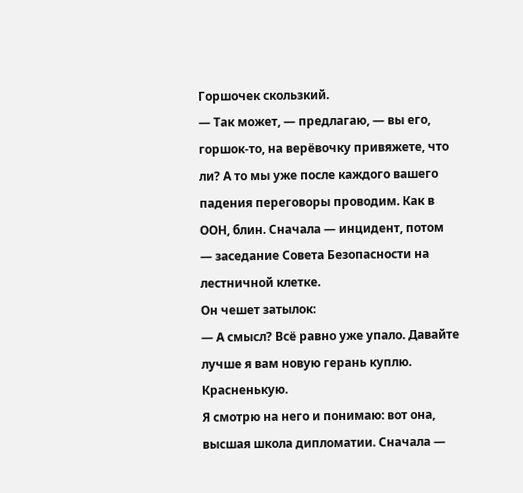Горшочек скользкий.
— Так может, — предлагаю, — вы его, горшок-то, на верёвочку привяжете, что ли? А то мы уже после каждого вашего падения переговоры проводим. Как в ООН, блин. Сначала — инцидент, потом — заседание Совета Безопасности на лестничной клетке.
Он чешет затылок:
— А смысл? Всё равно уже упало. Давайте лучше я вам новую герань куплю. Красненькую.
Я смотрю на него и понимаю: вот она, высшая школа дипломатии. Сначала —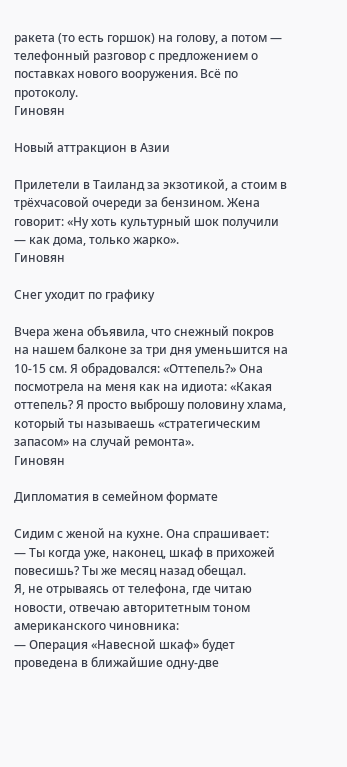ракета (то есть горшок) на голову, а потом — телефонный разговор с предложением о поставках нового вооружения. Всё по протоколу.
Гиновян

Новый аттракцион в Азии

Прилетели в Таиланд за экзотикой, а стоим в трёхчасовой очереди за бензином. Жена говорит: «Ну хоть культурный шок получили — как дома, только жарко».
Гиновян

Снег уходит по графику

Вчера жена объявила, что снежный покров на нашем балконе за три дня уменьшится на 10-15 см. Я обрадовался: «Оттепель?» Она посмотрела на меня как на идиота: «Какая оттепель? Я просто выброшу половину хлама, который ты называешь «стратегическим запасом» на случай ремонта».
Гиновян

Дипломатия в семейном формате

Сидим с женой на кухне. Она спрашивает:
— Ты когда уже, наконец, шкаф в прихожей повесишь? Ты же месяц назад обещал.
Я, не отрываясь от телефона, где читаю новости, отвечаю авторитетным тоном американского чиновника:
— Операция «Навесной шкаф» будет проведена в ближайшие одну-две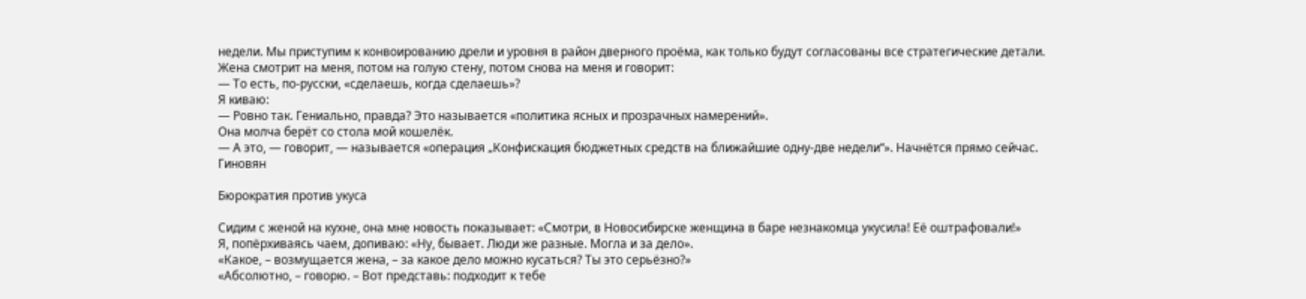недели. Мы приступим к конвоированию дрели и уровня в район дверного проёма, как только будут согласованы все стратегические детали.
Жена смотрит на меня, потом на голую стену, потом снова на меня и говорит:
— То есть, по-русски, «сделаешь, когда сделаешь»?
Я киваю:
— Ровно так. Гениально, правда? Это называется «политика ясных и прозрачных намерений».
Она молча берёт со стола мой кошелёк.
— А это, — говорит, — называется «операция „Конфискация бюджетных средств на ближайшие одну-две недели“». Начнётся прямо сейчас.
Гиновян

Бюрократия против укуса

Сидим с женой на кухне, она мне новость показывает: «Смотри, в Новосибирске женщина в баре незнакомца укусила! Её оштрафовали!»
Я, попёрхиваясь чаем, допиваю: «Ну, бывает. Люди же разные. Могла и за дело».
«Какое, – возмущается жена, – за какое дело можно кусаться? Ты это серьёзно?»
«Абсолютно, – говорю. – Вот представь: подходит к тебе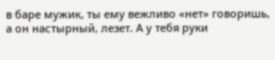в баре мужик, ты ему вежливо «нет» говоришь, а он настырный, лезет. А у тебя руки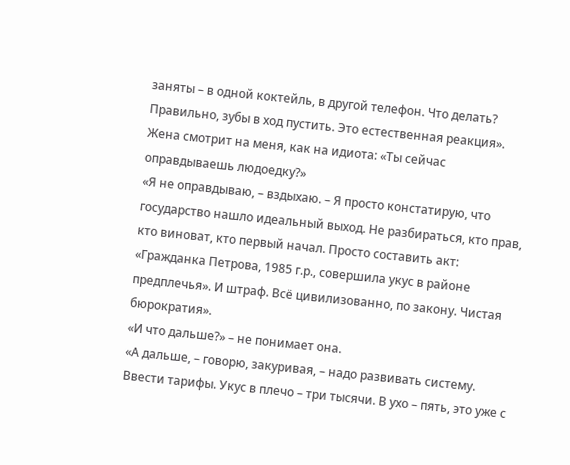заняты – в одной коктейль, в другой телефон. Что делать? Правильно, зубы в ход пустить. Это естественная реакция».
Жена смотрит на меня, как на идиота: «Ты сейчас оправдываешь людоедку?»
«Я не оправдываю, – вздыхаю. – Я просто констатирую, что государство нашло идеальный выход. Не разбираться, кто прав, кто виноват, кто первый начал. Просто составить акт: «Гражданка Петрова, 1985 г.р., совершила укус в районе предплечья». И штраф. Всё цивилизованно, по закону. Чистая бюрократия».
«И что дальше?» – не понимает она.
«А дальше, – говорю, закуривая, – надо развивать систему. Ввести тарифы. Укус в плечо – три тысячи. В ухо – пять, это уже с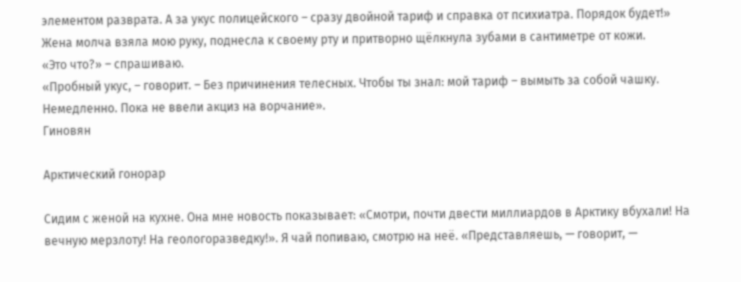элементом разврата. А за укус полицейского – сразу двойной тариф и справка от психиатра. Порядок будет!»
Жена молча взяла мою руку, поднесла к своему рту и притворно щёлкнула зубами в сантиметре от кожи.
«Это что?» – спрашиваю.
«Пробный укус, – говорит. – Без причинения телесных. Чтобы ты знал: мой тариф – вымыть за собой чашку. Немедленно. Пока не ввели акциз на ворчание».
Гиновян

Арктический гонорар

Сидим с женой на кухне. Она мне новость показывает: «Смотри, почти двести миллиардов в Арктику вбухали! На вечную мерзлоту! На геологоразведку!». Я чай попиваю, смотрю на неё. «Представляешь, — говорит, —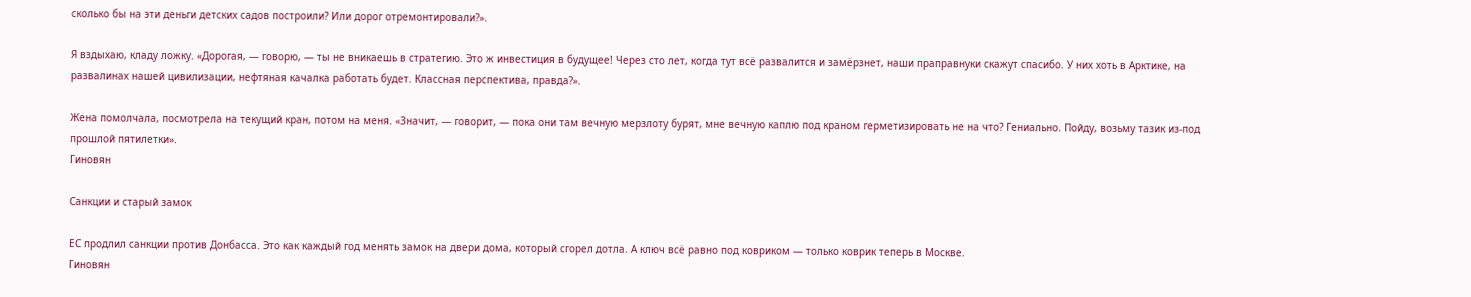сколько бы на эти деньги детских садов построили? Или дорог отремонтировали?».

Я вздыхаю, кладу ложку. «Дорогая, — говорю, — ты не вникаешь в стратегию. Это ж инвестиция в будущее! Через сто лет, когда тут всё развалится и замёрзнет, наши праправнуки скажут спасибо. У них хоть в Арктике, на развалинах нашей цивилизации, нефтяная качалка работать будет. Классная перспектива, правда?».

Жена помолчала, посмотрела на текущий кран, потом на меня. «Значит, — говорит, — пока они там вечную мерзлоту бурят, мне вечную каплю под краном герметизировать не на что? Гениально. Пойду, возьму тазик из-под прошлой пятилетки».
Гиновян

Санкции и старый замок

ЕС продлил санкции против Донбасса. Это как каждый год менять замок на двери дома, который сгорел дотла. А ключ всё равно под ковриком — только коврик теперь в Москве.
Гиновян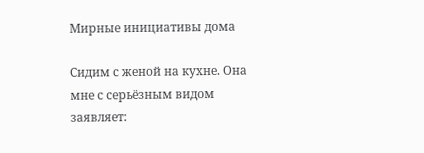Мирные инициативы дома

Сидим с женой на кухне. Она мне с серьёзным видом заявляет: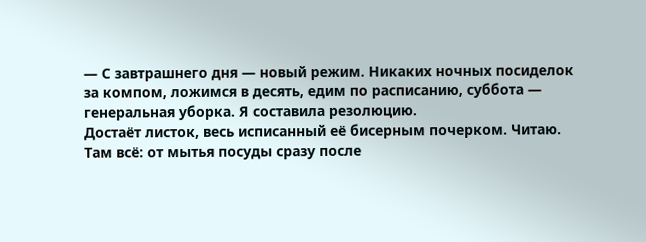— С завтрашнего дня — новый режим. Никаких ночных посиделок за компом, ложимся в десять, едим по расписанию, суббота — генеральная уборка. Я составила резолюцию.
Достаёт листок, весь исписанный её бисерным почерком. Читаю. Там всё: от мытья посуды сразу после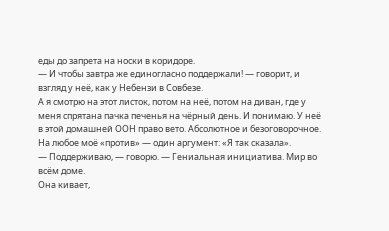еды до запрета на носки в коридоре.
— И чтобы завтра же единогласно поддержали! — говорит, и взгляд у неё, как у Небензи в Совбезе.
А я смотрю на этот листок, потом на неё, потом на диван, где у меня спрятана пачка печенья на чёрный день. И понимаю. У неё в этой домашней ООН право вето. Абсолютное и безоговорочное. На любое моё «против» — один аргумент: «Я так сказала».
— Поддерживаю, — говорю. — Гениальная инициатива. Мир во всём доме.
Она кивает,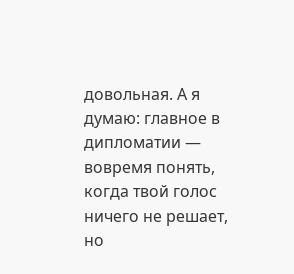довольная. А я думаю: главное в дипломатии — вовремя понять, когда твой голос ничего не решает, но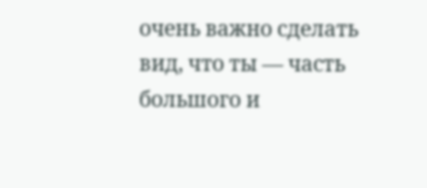очень важно сделать вид, что ты — часть большого и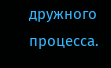дружного процесса.